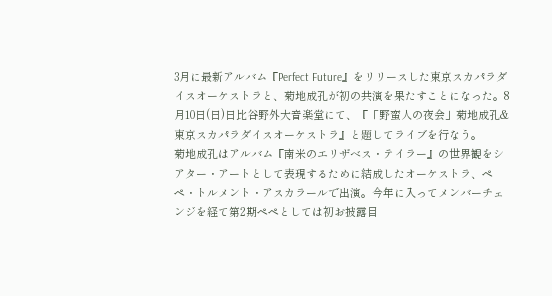3月に最新アルバム『Perfect Future』をリリースした東京スカパラダイスオーケストラと、菊地成孔が初の共演を果たすことになった。8月10日(日)日比谷野外大音楽堂にて、『「野蛮人の夜会」菊地成孔&東京スカパラダイスオーケストラ』と題してライブを行なう。
菊地成孔はアルバム『南米のエリザベス・テイラー』の世界観をシアター・アートとして表現するために結成したオーケストラ、ペペ・トルメント・アスカラールで出演。今年に入ってメンバーチェンジを経て第2期ペペとしては初お披露目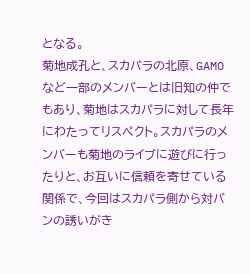となる。
菊地成孔と、スカパラの北原、GAMOなど一部のメンバーとは旧知の仲でもあり、菊地はスカパラに対して長年にわたってリスペクト。スカパラのメンバーも菊地のライブに遊びに行ったりと、お互いに信頼を寄せている関係で、今回はスカパラ側から対バンの誘いがき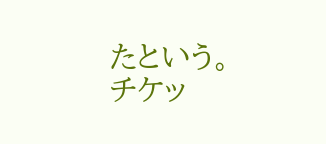たという。
チケッ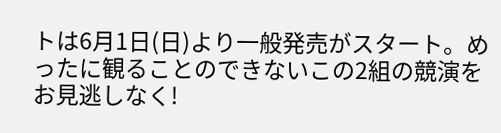トは6月1日(日)より一般発売がスタート。めったに観ることのできないこの2組の競演をお見逃しなく!